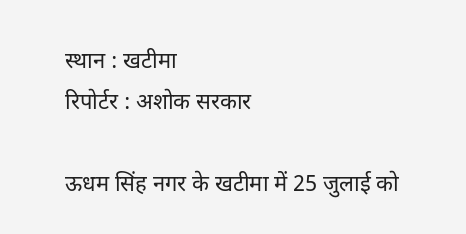स्थान : खटीमा
रिपोर्टर : अशोक सरकार

ऊधम सिंह नगर के खटीमा में 25 जुलाई को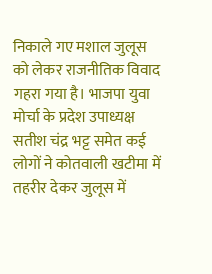निकाले गए मशाल जुलूस को लेकर राजनीतिक विवाद गहरा गया है। भाजपा युवा मोर्चा के प्रदेश उपाध्यक्ष सतीश चंद्र भट्ट समेत कई लोगों ने कोतवाली खटीमा में तहरीर देकर जुलूस में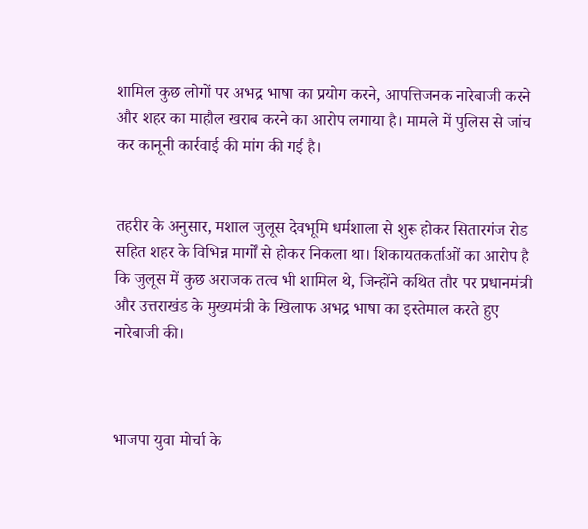शामिल कुछ लोगों पर अभद्र भाषा का प्रयोग करने, आपत्तिजनक नारेबाजी करने और शहर का माहौल खराब करने का आरोप लगाया है। मामले में पुलिस से जांच कर कानूनी कार्रवाई की मांग की गई है।


तहरीर के अनुसार, मशाल जुलूस देवभूमि धर्मशाला से शुरू होकर सितारगंज रोड सहित शहर के विभिन्न मार्गों से होकर निकला था। शिकायतकर्ताओं का आरोप है कि जुलूस में कुछ अराजक तत्व भी शामिल थे, जिन्होंने कथित तौर पर प्रधानमंत्री और उत्तराखंड के मुख्यमंत्री के खिलाफ अभद्र भाषा का इस्तेमाल करते हुए नारेबाजी की।



भाजपा युवा मोर्चा के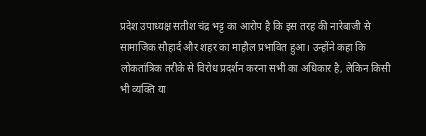प्रदेश उपाध्यक्ष सतीश चंद्र भट्ट का आरोप है कि इस तरह की नारेबाजी से सामाजिक सौहार्द और शहर का माहौल प्रभावित हुआ। उन्होंने कहा कि लोकतांत्रिक तरीके से विरोध प्रदर्शन करना सभी का अधिकार है, लेकिन किसी भी व्यक्ति या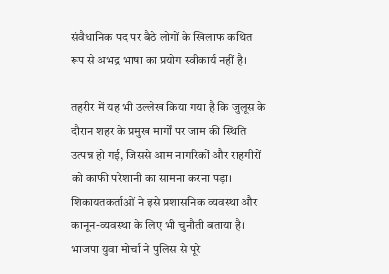संवैधानिक पद पर बैठे लोगों के खिलाफ कथित रूप से अभद्र भाषा का प्रयोग स्वीकार्य नहीं है।

तहरीर में यह भी उल्लेख किया गया है कि जुलूस के दौरान शहर के प्रमुख मार्गों पर जाम की स्थिति उत्पन्न हो गई, जिससे आम नागरिकों और राहगीरों को काफी परेशानी का सामना करना पड़ा। शिकायतकर्ताओं ने इसे प्रशासनिक व्यवस्था और कानून-व्यवस्था के लिए भी चुनौती बताया है।
भाजपा युवा मोर्चा ने पुलिस से पूरे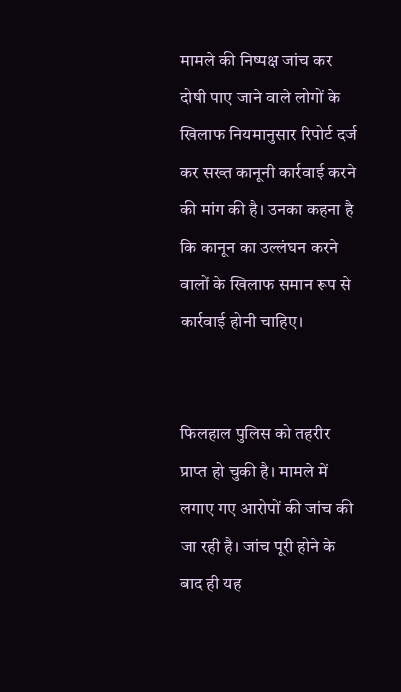मामले की निष्पक्ष जांच कर दोषी पाए जाने वाले लोगों के खिलाफ नियमानुसार रिपोर्ट दर्ज कर सख्त कानूनी कार्रवाई करने की मांग की है। उनका कहना है कि कानून का उल्लंघन करने वालों के खिलाफ समान रूप से कार्रवाई होनी चाहिए।


फिलहाल पुलिस को तहरीर प्राप्त हो चुकी है। मामले में लगाए गए आरोपों की जांच की जा रही है। जांच पूरी होने के बाद ही यह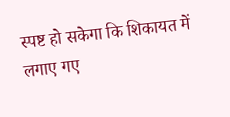स्पष्ट हो सकेगा कि शिकायत में लगाए गए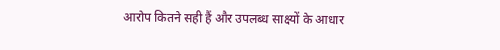आरोप कितने सही हैं और उपलब्ध साक्ष्यों के आधार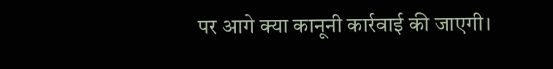पर आगे क्या कानूनी कार्रवाई की जाएगी।